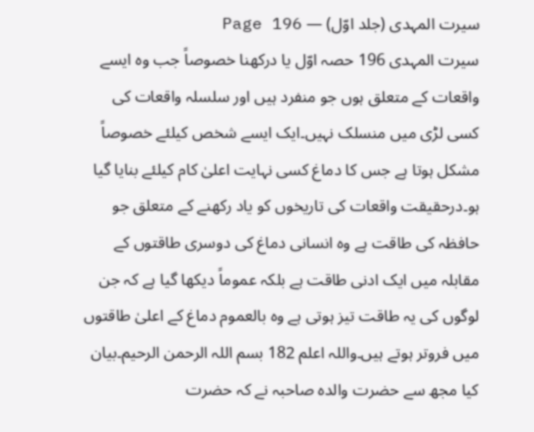سیرت المہدی (جلد اوّل) — Page 196
سیرت المہدی 196 حصہ اوّل یا درکھنا خصوصاً جب وہ ایسے واقعات کے متعلق ہوں جو منفرد ہیں اور سلسلہ واقعات کی کسی لڑی میں منسلک نہیں۔ایک ایسے شخص کیلئے خصوصاً مشکل ہوتا ہے جس کا دماغ کسی نہایت اعلیٰ کام کیلئے بنایا گیا ہو۔درحقیقت واقعات کی تاریخوں کو یاد رکھنے کے متعلق جو حافظہ کی طاقت ہے وہ انسانی دماغ کی دوسری طاقتوں کے مقابلہ میں ایک ادنی طاقت ہے بلکہ عموماً دیکھا گیا ہے کہ جن لوگوں کی یہ طاقت تیز ہوتی ہے وہ بالعموم دماغ کے اعلیٰ طاقتوں میں فروتر ہوتے ہیں۔واللہ اعلم 182 بسم اللہ الرحمن الرحیم۔بیان کیا مجھ سے حضرت والدہ صاحبہ نے کہ حضرت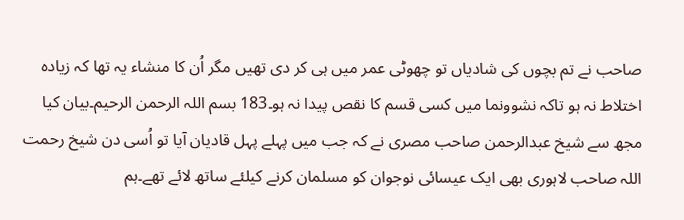صاحب نے تم بچوں کی شادیاں تو چھوٹی عمر میں ہی کر دی تھیں مگر اُن کا منشاء یہ تھا کہ زیادہ اختلاط نہ ہو تاکہ نشوونما میں کسی قسم کا نقص پیدا نہ ہو۔183 بسم اللہ الرحمن الرحیم۔بیان کیا مجھ سے شیخ عبدالرحمن صاحب مصری نے کہ جب میں پہلے پہل قادیان آیا تو اُسی دن شیخ رحمت اللہ صاحب لاہوری بھی ایک عیسائی نوجوان کو مسلمان کرنے کیلئے ساتھ لائے تھے۔ہم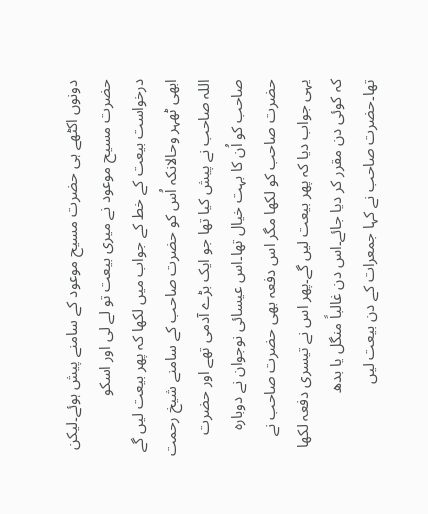دونوں اکٹھے ہی حضرت مسیح موعود کے سامنے پیش ہوئے۔لیکن حضرت مسیح موعود نے میری بیعت تو لے لی اور اسکو درخواست بیعت کے خط کے جواب میں لکھا کہ پھر بیعت لیں گے ابھی ٹھہر وحالانکہ اُس کو حضرت صاحب کے سامنے شیخ رحمت اللہ صاحب نے پیش کیا تھا جو ایک بڑے آدمی تھے اور حضرت صاحب کو اُن کا بہت خیال تھا۔اس عیسائی نوجوان نے دوبارہ حضرت صاحب کو لکھا مگر اس دفعہ بھی حضرت صاحب نے یہی جواب دیا کہ پھر بیعت لیں گے۔پھر اس نے تیسری دفعہ لکھا کہ کوئی دن مقرر کر دیا جائے۔اس دن غالباً منگل یا بدھ تھا۔حضرت صاحب نے کہا جمعرات کے دن بیعت لیں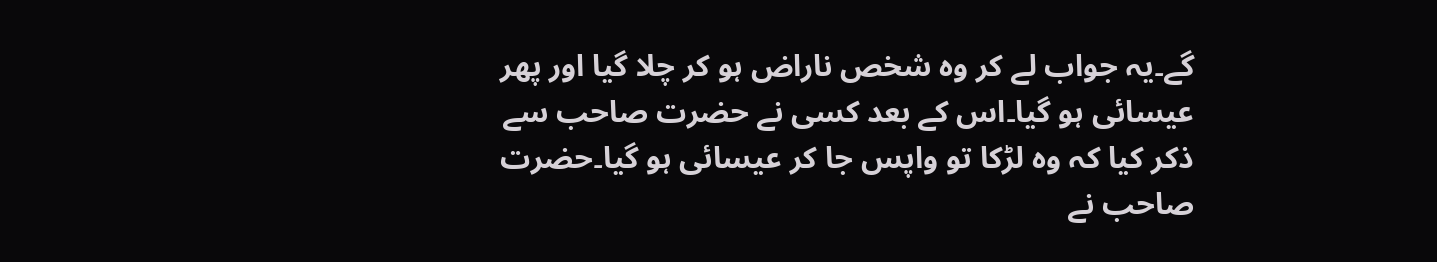گے۔یہ جواب لے کر وہ شخص ناراض ہو کر چلا گیا اور پھر عیسائی ہو گیا۔اس کے بعد کسی نے حضرت صاحب سے ذکر کیا کہ وہ لڑکا تو واپس جا کر عیسائی ہو گیا۔حضرت صاحب نے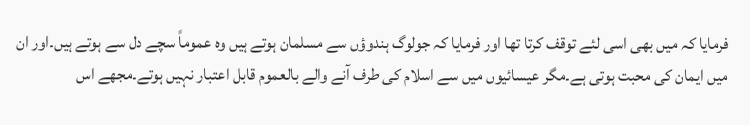فرمایا کہ میں بھی اسی لئے توقف کرتا تھا اور فرمایا کہ جولوگ ہندوؤں سے مسلمان ہوتے ہیں وہ عموماً سچے دل سے ہوتے ہیں۔اور ان میں ایمان کی محبت ہوتی ہے۔مگر عیسائیوں میں سے اسلام کی طرف آنے والے بالعموم قابل اعتبار نہیں ہوتے۔مجھے اس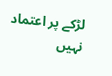لڑکے پر اعتماد نہیں